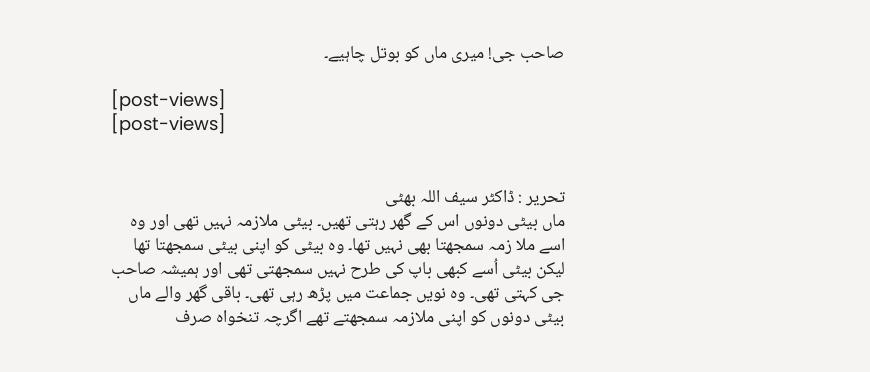صاحب جی! میری ماں کو بوتل چاہیے۔

[post-views]
[post-views]


تحریر : ڈاکٹر سیف اللہ بھٹی
ماں بیٹی دونوں اس کے گھر رہتی تھیں۔ بیٹی ملازمہ نہیں تھی اور وہ اسے ملا زمہ سمجھتا بھی نہیں تھا۔ وہ بیٹی کو اپنی بیٹی سمجھتا تھا لیکن بیٹی اُسے کبھی باپ کی طرح نہیں سمجھتی تھی اور ہمیشہ صاحب جی کہتی تھی۔ وہ نویں جماعت میں پڑھ رہی تھی۔ باقی گھر والے ماں بیٹی دونوں کو اپنی ملازمہ سمجھتے تھے اگرچہ تنخواہ صرف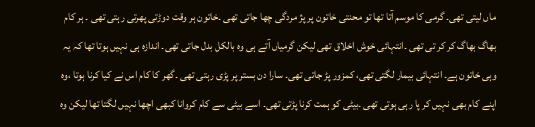ماں لیتی تھی۔ گرمی کا موسم آتا تھا تو محنتی خاتون پر پژ مردگی چھا جاتی تھی ۔خاتون ہر وقت دوڑتی پھرتی رہتی تھی ۔ ہر کام بھاگ بھاگ کر کر تی تھی ۔انتہائی خوش اخلاق تھی لیکن گرمیاں آتے ہی وہ بالکل بدل جاتی تھی۔ اندازہ ہی نہیں ہوتا تھا کہ یہ وہی خاتون ہے۔ انتہائی بیمار لگتی تھی، کمزور پڑ جاتی تھی۔ سارا دن بستر پر پڑی رہتی تھی ۔گھر کا کام اس نے کیا کرنا ہوتا ،وہ اپنے کام بھی نہیں کر پا رہی ہوتی تھی ۔بیٹی کو ہمت کرنا پڑتی تھی۔ اسے بیٹی سے کام کروانا کبھی اچھا نہیں لگتا تھا لیکن وہ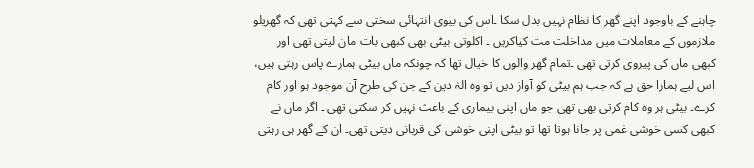چاہنے کے باوجود اپنے گھر کا نظام نہیں بدل سکا ۔اس کی بیوی انتہائی سختی سے کہتی تھی کہ گھریلو ملازموں کے معاملات میں مداخلت مت کیاکریں ۔ اکلوتی بیٹی بھی کبھی بات مان لیتی تھی اور کبھی ماں کی پیروی کرتی تھی ۔تمام گھر والوں کا خیال تھا کہ چونکہ ماں بیٹی ہمارے پاس رہتی ہیں، اس لیے ہمارا حق ہے کہ جب ہم بیٹی کو آواز دیں تو وہ الہٰ دین کے جن کی طرح آن موجود ہو اور کام کرے۔ بیٹی ہر وہ کام کرتی بھی تھی جو ماں اپنی بیماری کے باعث نہیں کر سکتی تھی ۔ اگر ماں نے کبھی کسی خوشی غمی پر جانا ہوتا تھا تو بیٹی اپنی خوشی کی قربانی دیتی تھی۔ ان کے گھر ہی رہتی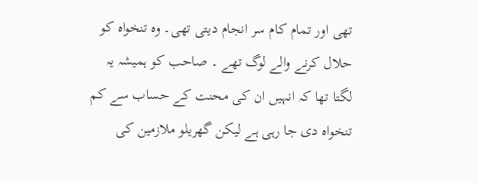تھی اور تمام کام سر انجام دیتی تھی۔ وہ تنخواہ کو حلال کرنے والے لوگ تھے ۔ صاحب کو ہمیشہ یہ لگتا تھا کہ انہیں ان کی محنت کے حساب سے کم تنخواہ دی جا رہی ہے لیکن گھریلو ملازمین کی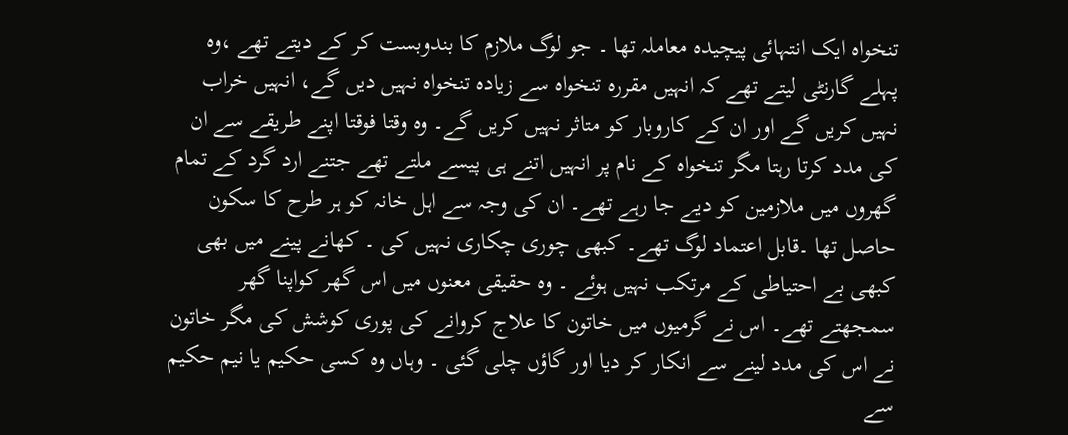تنخواہ ایک انتہائی پیچیدہ معاملہ تھا ۔ جو لوگ ملازم کا بندوبست کر کے دیتے تھے ،وہ پہلے گارنٹی لیتے تھے کہ انہیں مقررہ تنخواہ سے زیادہ تنخواہ نہیں دیں گے، انہیں خراب نہیں کریں گے اور ان کے کاروبار کو متاثر نہیں کریں گے۔ وہ وقتا فوقتا اپنے طریقے سے ان کی مدد کرتا رہتا مگر تنخواہ کے نام پر انہیں اتنے ہی پیسے ملتے تھے جتنے ارد گرد کے تمام گھروں میں ملازمین کو دیے جا رہے تھے۔ ان کی وجہ سے اہل خانہ کو ہر طرح کا سکون حاصل تھا ۔قابل اعتماد لوگ تھے۔ کبھی چوری چکاری نہیں کی ۔ کھانے پینے میں بھی کبھی بے احتیاطی کے مرتکب نہیں ہوئے ۔ وہ حقیقی معنوں میں اس گھر کواپنا گھر سمجھتے تھے۔ اس نے گرمیوں میں خاتون کا علاج کروانے کی پوری کوشش کی مگر خاتون نے اس کی مدد لینے سے انکار کر دیا اور گاؤں چلی گئی ۔ وہاں وہ کسی حکیم یا نیم حکیم سے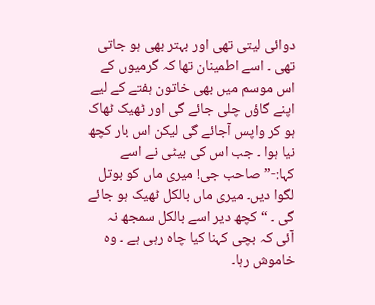دوائی لیتی تھی اور بہتر بھی ہو جاتی تھی ۔ اسے اطمینان تھا کہ گرمیوں کے اس موسم میں بھی خاتون ہفتے کے لیے اپنے گاؤں چلی جائے گی اور ٹھیک ٹھاک ہو کر واپس آجائے گی لیکن اس بار کچھ نیا ہوا ۔ جب اس کی بیٹی نے اسے کہا:-” صاحب جی! میری ماں کو بوتل لگوا دیں۔ میری ماں بالکل ٹھیک ہو جائے گی ۔ “کچھ دیر اسے بالکل سمجھ نہ آئی کہ بچی کہنا کیا چاہ رہی ہے ۔ وہ خاموش رہا۔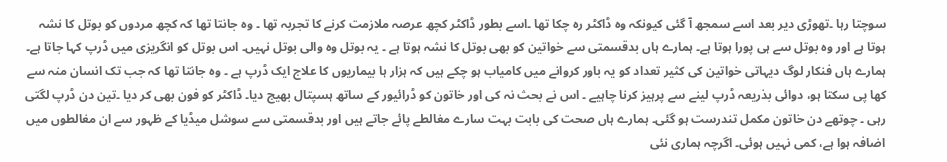سوچتا رہا ۔تھوڑی دیر بعد اسے سمجھ آ گئی کیونکہ وہ ڈاکٹر رہ چکا تھا ۔اسے بطور ڈاکٹر کچھ عرصہ ملازمت کرنے کا تجربہ تھا ۔ وہ جانتا تھا کہ کچھ مردوں کو بوتل کا نشہ ہوتا ہے اور وہ بوتل سے ہی پورا ہوتا ہے۔ ہمارے ہاں بدقسمتی سے خواتین کو بھی بوتل کا نشہ ہوتا ہے ۔ یہ بوتل وہ والی بوتل نہیں۔ اس بوتل کو انگریزی میں ڈرپ کہا جاتا ہے۔ ہمارے ہاں فنکار لوگ دیہاتی خواتین کی کثیر تعداد کو یہ باور کروانے میں کامیاب ہو چکے ہیں کہ ہزار ہا بیماریوں کا علاج ایک ڈرپ ہے ۔ وہ جانتا تھا کہ جب تک انسان منہ سے کھا پی سکتا ہو، دوائی بذریعہ ڈرپ لینے سے پرہیز کرنا چاہیے ۔ اس نے بحث نہ کی اور خاتون کو ڈرائیور کے ساتھ ہسپتال بھیج دیا۔ ڈاکٹر کو فون بھی کر دیا ۔تین دن ڈرپ لگتی رہی ۔ چوتھے دن خاتون مکمل تندرست ہو گئی۔ ہمارے ہاں صحت کی بابت بہت سارے مغالطے پائے جاتے ہیں اور بدقسمتی سے سوشل میڈیا کے ظہور سے ان مغالطوں میں اضافہ ہوا ہے، کمی نہیں ہوئی۔ اگرچہ ہماری نئی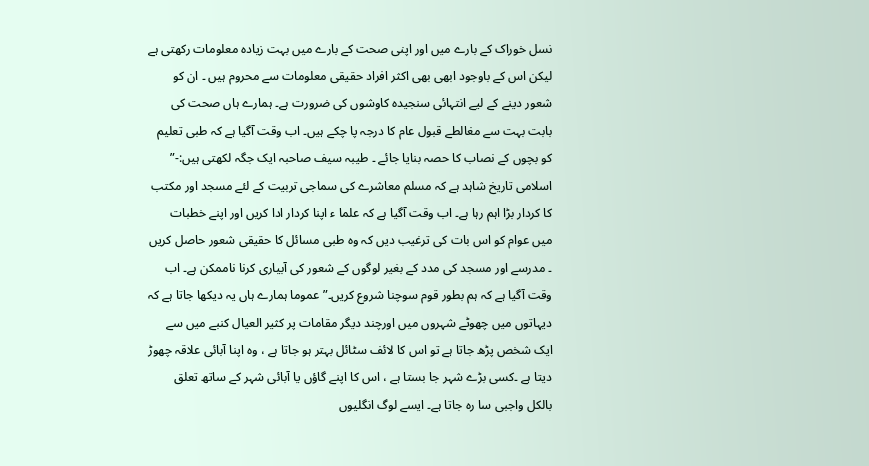نسل خوراک کے بارے میں اور اپنی صحت کے بارے میں بہت زیادہ معلومات رکھتی ہے لیکن اس کے باوجود ابھی بھی اکثر افراد حقیقی معلومات سے محروم ہیں ۔ ان کو شعور دینے کے لیے انتہائی سنجیدہ کاوشوں کی ضرورت ہے۔ ہمارے ہاں صحت کی بابت بہت سے مغالطے قبول عام کا درجہ پا چکے ہیں۔ اب وقت آگیا ہے کہ طبی تعلیم کو بچوں کے نصاب کا حصہ بنایا جائے ۔ طیبہ سیف صاحبہ ایک جگہ لکھتی ہیں:-” اسلامی تاریخ شاہد ہے کہ مسلم معاشرے کی سماجی تربیت کے لئے مسجد اور مکتب کا کردار بڑا اہم رہا ہے۔ اب وقت آگیا ہے کہ علما ء اپنا کردار ادا کریں اور اپنے خطبات میں عوام کو اس بات کی ترغیب دیں کہ وہ طبی مسائل کا حقیقی شعور حاصل کریں ۔ مدرسے اور مسجد کی مدد کے بغیر لوگوں کے شعور کی آبیاری کرنا ناممکن ہے۔ اب وقت آگیا ہے کہ ہم بطور قوم سوچنا شروع کریں۔” عموما ہمارے ہاں یہ دیکھا جاتا ہے کہ دیہاتوں میں چھوٹے شہروں میں اورچند دیگر مقامات پر کثیر العیال کنبے میں سے ایک شخص پڑھ جاتا ہے تو اس کا لائف سٹائل بہتر ہو جاتا ہے ، وہ اپنا آبائی علاقہ چھوڑ دیتا ہے ۔کسی بڑے شہر جا بستا ہے ، اس کا اپنے گاؤں یا آبائی شہر کے ساتھ تعلق بالکل واجبی سا رہ جاتا ہے۔ ایسے لوگ انگلیوں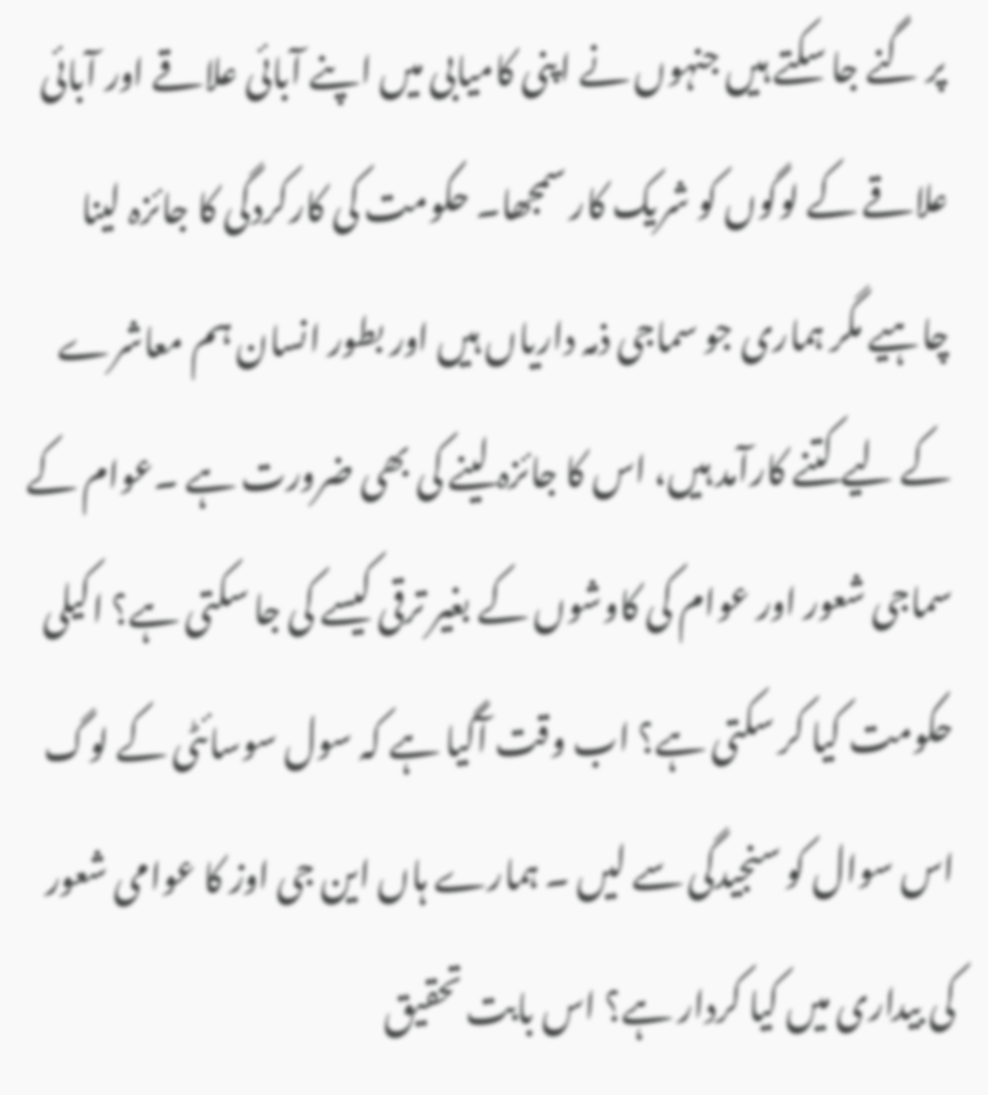پر گنے جا سکتے ہیں جنہوں نے اپنی کامیابی میں اپنے آبائی علاقے اور آبائی علاقے کے لوگوں کو شریک کار سمجھا۔ حکومت کی کارکردگی کا جائزہ لینا چاہیے مگر ہماری جو سماجی ذمہ داریاں ہیں اور بطور انسان ہم معاشرے کے لیے کتنے کارآمد ہیں، اس کا جائزہ لینے کی بھی ضرورت ہے ۔عوام کے سماجی شعور اور عوام کی کاوشوں کے بغیر ترقی کیسے کی جا سکتی ہے؟ اکیلی حکومت کیا کر سکتی ہے؟ اب وقت آگیا ہے کہ سول سوسائٹی کے لوگ اس سوال کو سنجیدگی سے لیں ۔ ہمارے ہاں این جی اوز کا عوامی شعور کی بیداری میں کیا کردار ہے؟ اس بابت تحقیق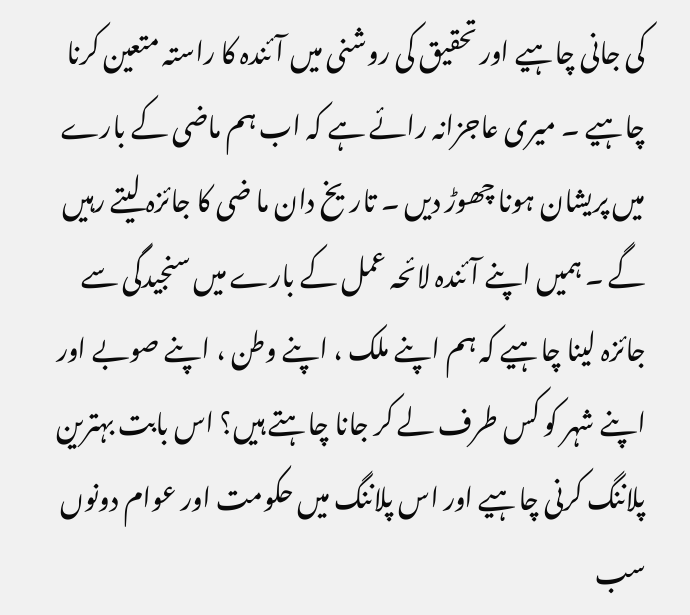کی جانی چاہیے اور تحقیق کی روشنی میں آئندہ کا راستہ متعین کرنا چاہیے ۔ میری عاجزانہ رائے ہے کہ اب ہم ماضی کے بارے میں پریشان ہونا چھوڑ دیں ۔ تاریخ دان ما ضی کا جائزہ لیتے رہیں گے ۔ ہمیں اپنے آئندہ لائحہ عمل کے بارے میں سنجیدگی سے جائزہ لینا چاہیے کہ ہم اپنے ملک ، اپنے وطن ، اپنے صوبے اور اپنے شہر کو کس طرف لے کر جانا چاہتے ہیں؟ اس بابت بہترین پلاننگ کرنی چاہیے اور اس پلاننگ میں حکومت اور عوام دونوں سب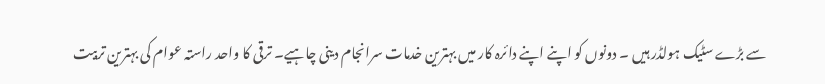سے بڑے سٹیک ہولڈر ہیں ۔ دونوں کو اپنے اپنے دائرہ کار میں بہترین خدمات سرانجام دینی چاہیے۔ ترقی کا واحد راستہ عوام کی بہترین تربیت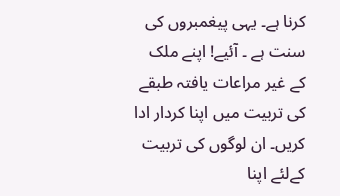کرنا ہے۔ یہی پیغمبروں کی سنت ہے ۔ آئیے! اپنے ملک کے غیر مراعات یافتہ طبقے کی تربیت میں اپنا کردار ادا کریں۔ ان لوگوں کی تربیت کےلئے اپنا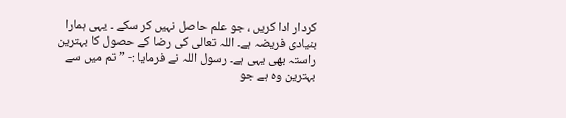کردار ادا کریں ، جو علم حاصل نہیں کر سکے ۔ یہی ہمارا بنیادی فریضہ ہے۔ اللہ تعالی کی رضا کے حصول کا بہترین راستہ بھی یہی ہے۔ رسول اللہ نے فرمایا :- ” تم میں سے بہترین وہ ہے جو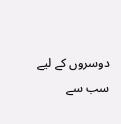دوسروں کے لیے سب سے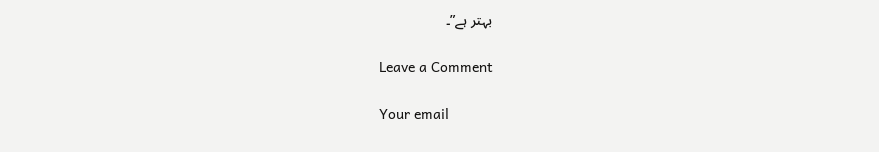بہتر ہے”۔

Leave a Comment

Your email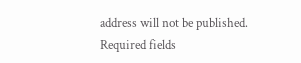address will not be published. Required fields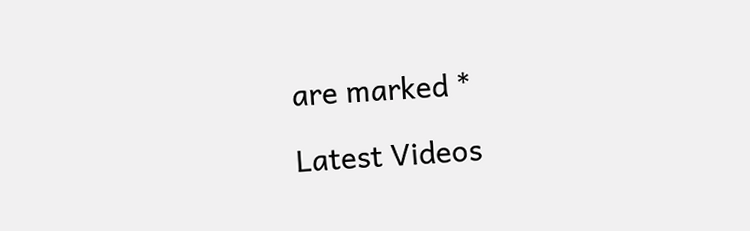are marked *

Latest Videos